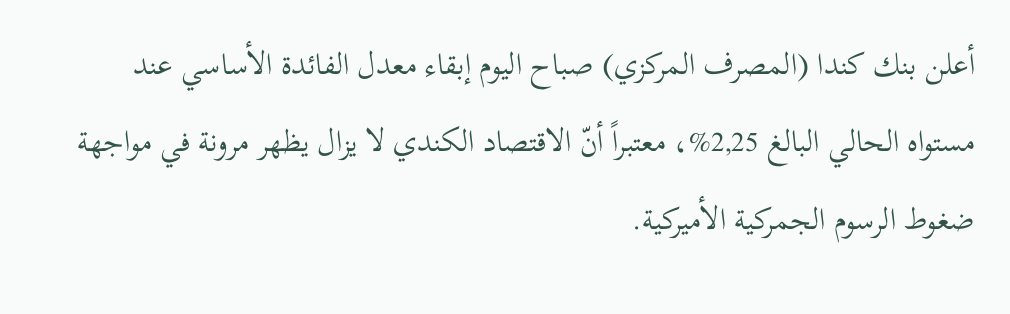أعلن بنك كندا (المصرف المركزي) صباح اليوم إبقاء معدل الفائدة الأساسي عند مستواه الحالي البالغ 2,25%، معتبراً أنّ الاقتصاد الكندي لا يزال يظهر مرونة في مواجهة ضغوط الرسوم الجمركية الأميركية.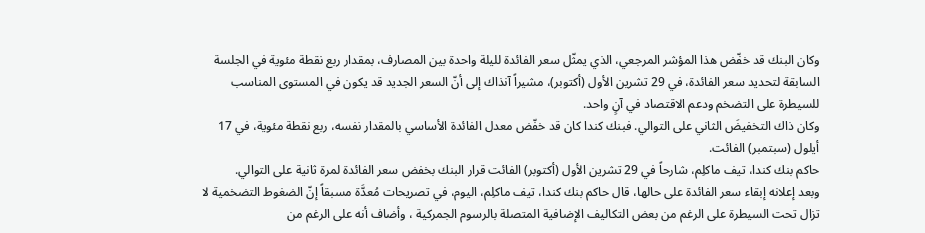وكان البنك قد خفّض هذا المؤشر المرجعي، الذي يمثّل سعر الفائدة لليلة واحدة بين المصارف، بمقدار ربع نقطة مئوية في الجلسة السابقة لتحديد سعر الفائدة، في 29 تشرين الأول (أكتوبر)، مشيراً آنذاك إلى أنّ السعر الجديد قد يكون في المستوى المناسب للسيطرة على التضخم ودعم الاقتصاد في آنٍ واحد.
وكان ذاك التخفيضَ الثاني على التوالي. فبنك كندا كان قد خفّض معدل الفائدة الأساسي بالمقدار نفسه، ربع نقطة مئوية، في 17 أيلول (سبتمبر) الفائت.
حاكم بنك كندا، تيف ماكلِم، شارحاً في 29 تشرين الأول (أكتوبر) الفائت قرار البنك بخفض سعر الفائدة لمرة ثانية على التوالي.
وبعد إعلانه إبقاء سعر الفائدة على حالها، قال حاكم بنك كندا، تيف ماكلِم، اليوم، في تصريحات مُعدَّة مسبقاً إنّ الضغوط التضخمية لا تزال تحت السيطرة على الرغم من بعض التكاليف الإضافية المتصلة بالرسوم الجمركية ، وأضاف أنه على الرغم من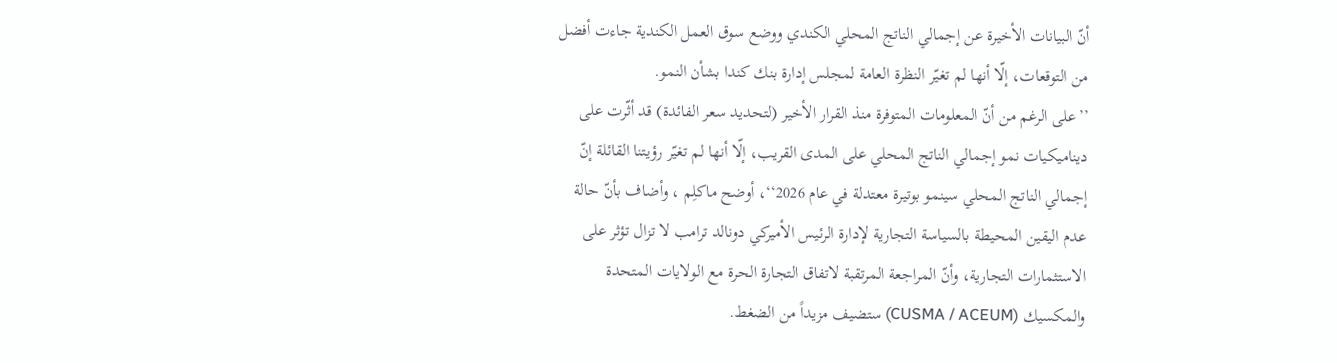أنّ البيانات الأخيرة عن إجمالي الناتج المحلي الكندي ووضع سوق العمل الكندية جاءت أفضل من التوقعات، إلّا أنها لم تغيّر النظرة العامة لمجلس إدارة بنك كندا بشأن النمو.
’’على الرغم من أنّ المعلومات المتوفرة منذ القرار الأخير (لتحديد سعر الفائدة) قد أثّرت على ديناميكيات نمو إجمالي الناتج المحلي على المدى القريب، إلّا أنها لم تغيّر رؤيتنا القائلة إنّ إجمالي الناتج المحلي سينمو بوتيرة معتدلة في عام 2026‘‘، أوضح ماكلِم ، وأضاف بأنّ حالة عدم اليقين المحيطة بالسياسة التجارية لإدارة الرئيس الأميركي دونالد ترامب لا تزال تؤثر على الاستثمارات التجارية، وأنّ المراجعة المرتقبة لاتفاق التجارة الحرة مع الولايات المتحدة والمكسيك (CUSMA / ACEUM) ستضيف مزيداً من الضغط.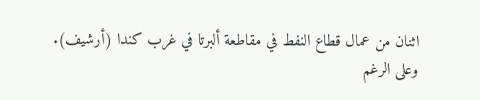اثنان من عمال قطاع النفط في مقاطعة ألبرتا في غرب كندا (أرشيف).
وعلى الرغم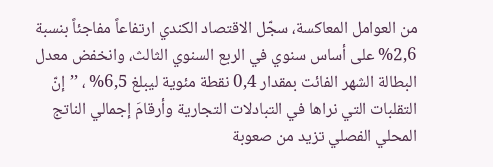من العوامل المعاكسة، سجّل الاقتصاد الكندي ارتفاعاً مفاجئاً بنسبة 2,6% على أساس سنوي في الربع السنوي الثالث، وانخفض معدل البطالة الشهر الفائت بمقدار 0,4 نقطة مئوية ليبلغ 6,5% ، ’’إنّ التقلبات التي نراها في التبادلات التجارية وأرقامَ إجمالي الناتج المحلي الفصلي تزيد من صعوبة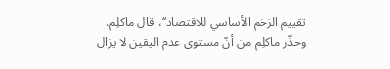تقييم الزخم الأساسي للاقتصاد‘‘، قال ماكلِم.
وحذّر ماكلِم من أنّ مستوى عدم اليقين لا يزال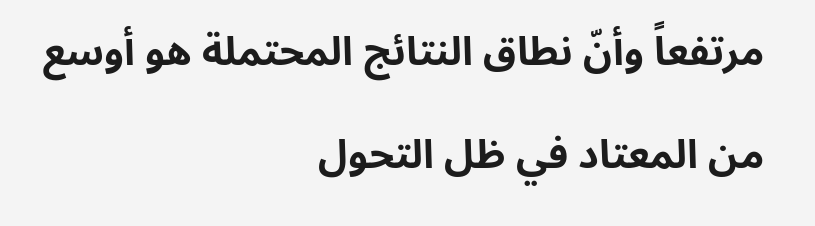مرتفعاً وأنّ نطاق النتائج المحتملة هو أوسع من المعتاد في ظل التحول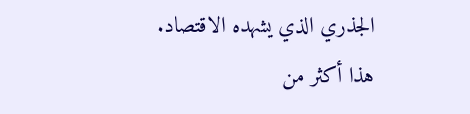الجذري الذي يشهده الاقتصاد.
هذا أكثر من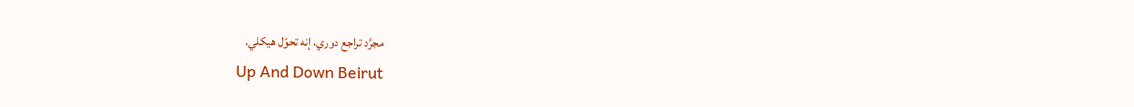مجرَّد تراجع دوري، إنه تحوّل هيكلي.
Up And Down Beirut